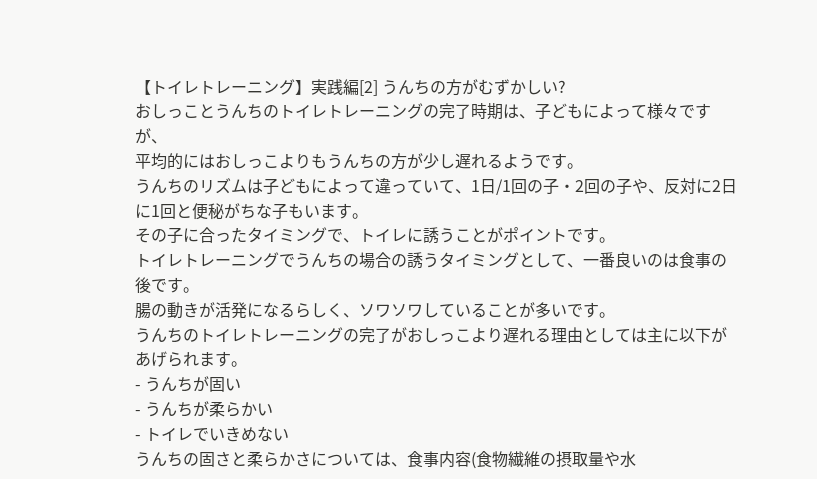【トイレトレーニング】実践編[2] うんちの方がむずかしい?
おしっことうんちのトイレトレーニングの完了時期は、子どもによって様々ですが、
平均的にはおしっこよりもうんちの方が少し遅れるようです。
うんちのリズムは子どもによって違っていて、1日/1回の子・2回の子や、反対に2日に1回と便秘がちな子もいます。
その子に合ったタイミングで、トイレに誘うことがポイントです。
トイレトレーニングでうんちの場合の誘うタイミングとして、一番良いのは食事の後です。
腸の動きが活発になるらしく、ソワソワしていることが多いです。
うんちのトイレトレーニングの完了がおしっこより遅れる理由としては主に以下があげられます。
- うんちが固い
- うんちが柔らかい
- トイレでいきめない
うんちの固さと柔らかさについては、食事内容(食物繊維の摂取量や水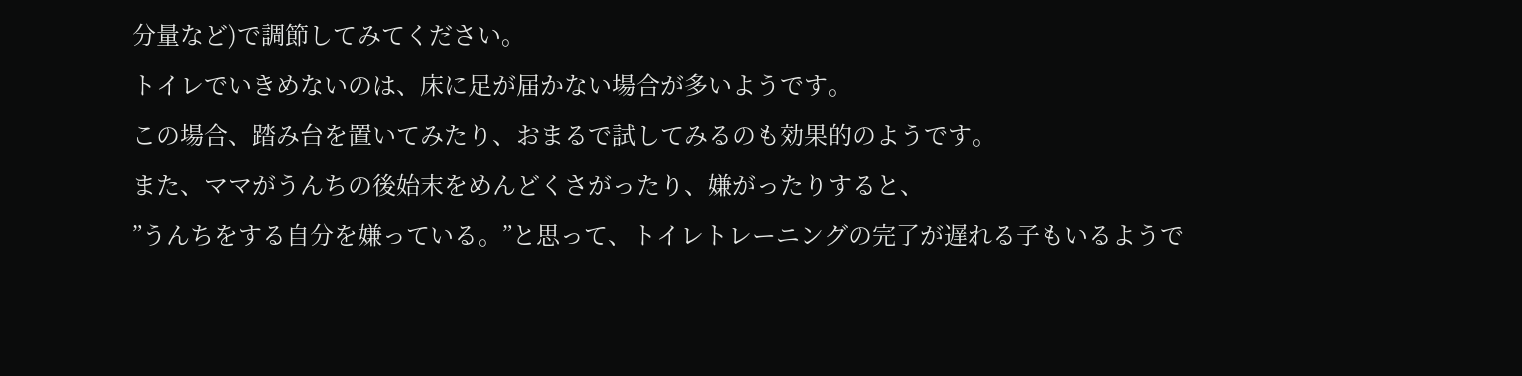分量など)で調節してみてください。
トイレでいきめないのは、床に足が届かない場合が多いようです。
この場合、踏み台を置いてみたり、おまるで試してみるのも効果的のようです。
また、ママがうんちの後始末をめんどくさがったり、嫌がったりすると、
”うんちをする自分を嫌っている。”と思って、トイレトレーニングの完了が遅れる子もいるようで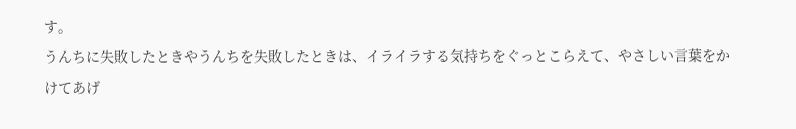す。
うんちに失敗したときやうんちを失敗したときは、イライラする気持ちをぐっとこらえて、やさしい言葉をかけてあげ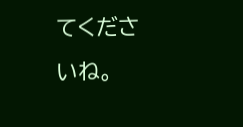てくださいね。